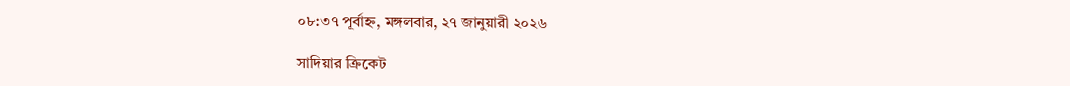০৮:৩৭ পূর্বাহ্ন, মঙ্গলবার, ২৭ জানুয়ারী ২০২৬

সাদিয়ার ক্রিকেট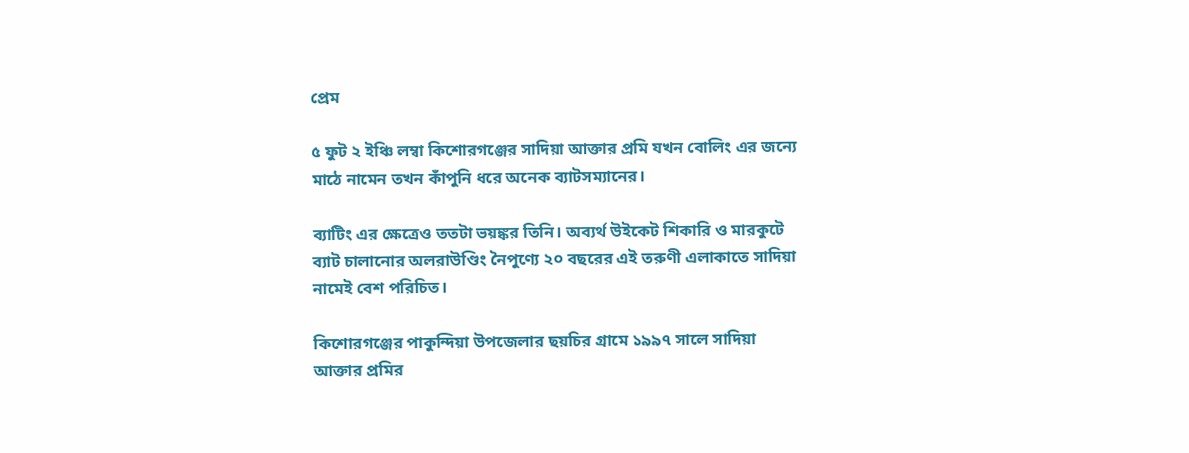প্রেম

৫ ফুট ২ ইঞ্চি লম্বা কিশোরগঞ্জের সাদিয়া আক্তার প্রমি যখন বোলিং এর জন্যে মাঠে নামেন তখন কাঁপুনি ধরে অনেক ব্যাটসম্যানের।

ব্যাটিং এর ক্ষেত্রেও ততটা ভয়ঙ্কর তিনি। অব্যর্থ উইকেট শিকারি ও মারকুটে ব্যাট চালানোর অলরাউণ্ডিং নৈপুণ্যে ২০ বছরের এই তরুণী এলাকাতে সাদিয়া নামেই বেশ পরিচিত।

কিশোরগঞ্জের পাকুন্দিয়া উপজেলার ছয়চির গ্রামে ১৯৯৭ সালে সাদিয়া আক্তার প্রমির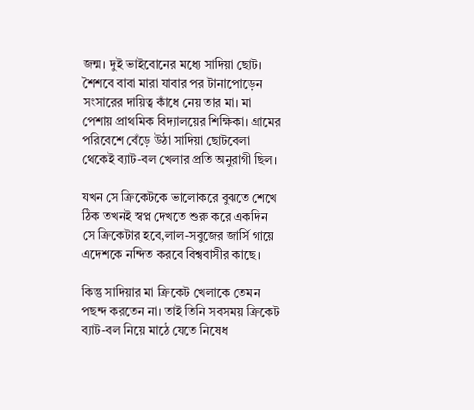জন্ম। দুই ভাইবোনের মধ্যে সাদিয়া ছোট। শৈশবে বাবা মারা যাবার পর টানাপোড়েন সংসারের দায়িত্ব কাঁধে নেয় তার মা। মা পেশায় প্রাথমিক বিদ্যালয়ের শিক্ষিকা। গ্রামের পরিবেশে বেঁড়ে উঠা সাদিয়া ছোটবেলা থেকেই ব্যাট-বল খেলার প্রতি অনুরাগী ছিল।

যখন সে ক্রিকেটকে ভালোকরে বুঝতে শেখে ঠিক তখনই স্বপ্ন দেখতে শুরু করে একদিন সে ক্রিকেটার হবে,লাল-সবুজের জার্সি গায়ে এদেশকে নন্দিত করবে বিশ্ববাসীর কাছে।

কিন্তু সাদিয়ার মা ক্রিকেট খেলাকে তেমন পছন্দ করতেন না। তাই তিনি সবসময় ক্রিকেট ব্যাট-বল নিয়ে মাঠে যেতে নিষেধ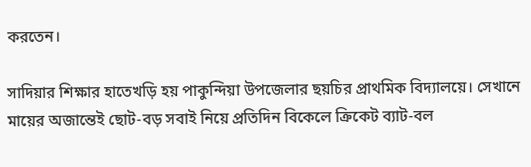করতেন।

সাদিয়ার শিক্ষার হাতেখড়ি হয় পাকুন্দিয়া উপজেলার ছয়চির প্রাথমিক বিদ্যালয়ে। সেখানে মায়ের অজান্তেই ছোট-বড় সবাই নিয়ে প্রতিদিন বিকেলে ক্রিকেট ব্যাট-বল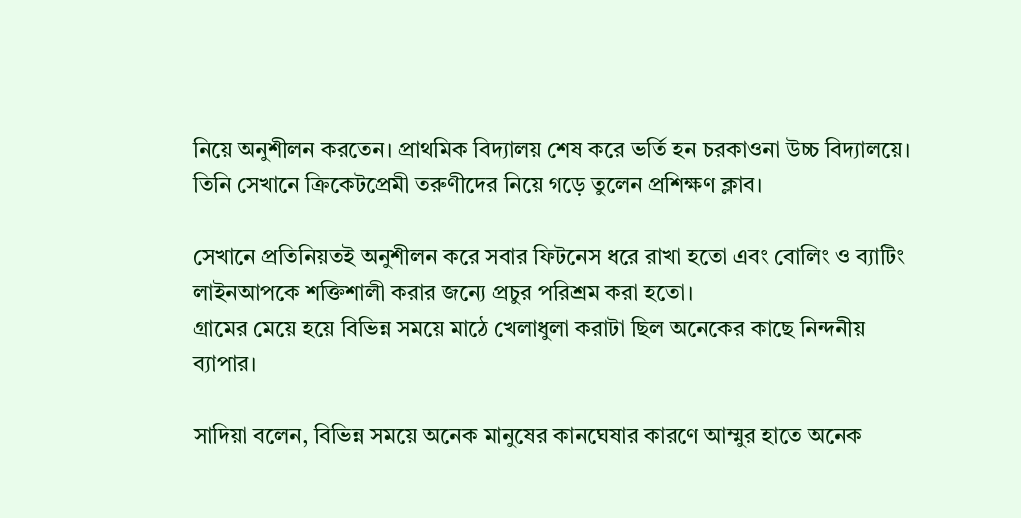নিয়ে অনুশীলন করতেন। প্রাথমিক বিদ্যালয় শেষ করে ভর্তি হন চরকাওনা উচ্চ বিদ্যালয়ে। তিনি সেখানে ক্রিকেটপ্রেমী তরুণীদের নিয়ে গড়ে তুলেন প্রশিক্ষণ ক্লাব।

সেখানে প্রতিনিয়তই অনুশীলন করে সবার ফিটনেস ধরে রাখা হতো এবং বোলিং ও ব্যাটিং লাইনআপকে শক্তিশালী করার জন্যে প্রচুর পরিশ্রম করা হতো।
গ্রামের মেয়ে হয়ে বিভিন্ন সময়ে মাঠে খেলাধুলা করাটা ছিল অনেকের কাছে নিন্দনীয় ব্যাপার।

সাদিয়া বলেন, বিভিন্ন সময়ে অনেক মানুষের কানঘেষার কারণে আম্মুর হাতে অনেক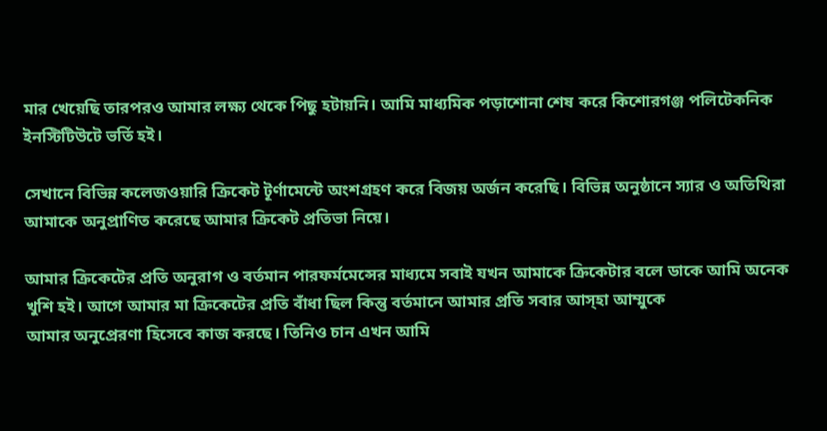মার খেয়েছি তারপরও আমার লক্ষ্য থেকে পিছু হটায়নি। আমি মাধ্যমিক পড়াশোনা শেষ করে কিশোরগঞ্জ পলিটেকনিক ইনস্টিটিউটে ভর্তি হই।

সেখানে বিভিন্ন কলেজওয়ারি ক্রিকেট টূর্ণামেন্টে অংশগ্রহণ করে বিজয় অর্জন করেছি। বিভিন্ন অনুষ্ঠানে স্যার ও অতিথিরা আমাকে অনুপ্রাণিত করেছে আমার ক্রিকেট প্রতিভা নিয়ে।

আমার ক্রিকেটের প্রতি অনুরাগ ও বর্তমান পারফর্মমেন্সের মাধ্যমে সবাই যখন আমাকে ক্রিকেটার বলে ডাকে আমি অনেক খুশি হই। আগে আমার মা ক্রিকেটের প্রতি বাঁধা ছিল কিন্তু বর্তমানে আমার প্রতি সবার আস্হা আম্মুকে
আমার অনুপ্রেরণা হিসেবে কাজ করছে। তিনিও চান এখন আমি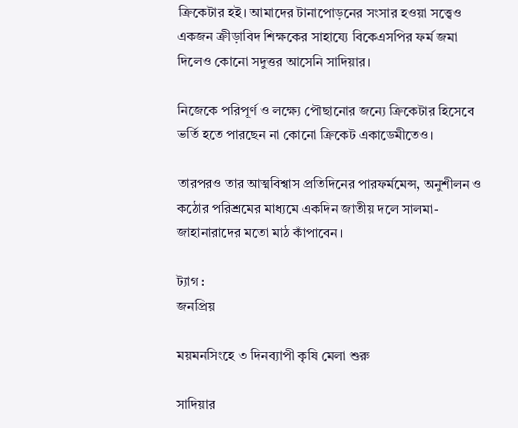ক্রিকেটার হই। আমাদের টানাপোড়নের সংসার হওয়া সত্ত্বেও একজন ক্রীড়াবিদ শিক্ষকের সাহায্যে বিকেএসপির ফর্ম জমা দিলেও কোনো সদুত্তর আসেনি সাদিয়ার।

নিজেকে পরিপূর্ণ ও লক্ষ্যে পৌছানোর জন্যে ক্রিকেটার হিসেবে ভর্তি হতে পারছেন না কোনো ক্রিকেট একাডেমীতেও।

তারপরও তার আত্মবিশ্বাস প্রতিদিনের পারফর্মমেন্স, অনুশীলন ও কঠোর পরিশ্রমের মাধ্যমে একদিন জাতীয় দলে সালমা-জাহানারাদের মতো মাঠ কাঁপাবেন।

ট্যাগ :
জনপ্রিয়

ময়মনসিংহে ৩ দিনব্যাপী কৃষি মেলা শুরু

সাদিয়ার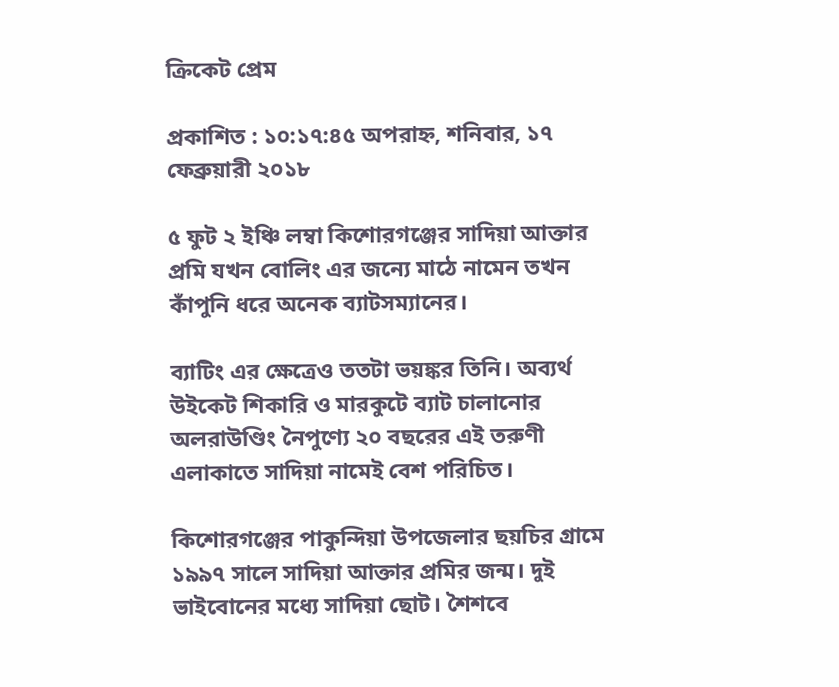ক্রিকেট প্রেম

প্রকাশিত : ১০:১৭:৪৫ অপরাহ্ন, শনিবার, ১৭ ফেব্রুয়ারী ২০১৮

৫ ফুট ২ ইঞ্চি লম্বা কিশোরগঞ্জের সাদিয়া আক্তার প্রমি যখন বোলিং এর জন্যে মাঠে নামেন তখন কাঁপুনি ধরে অনেক ব্যাটসম্যানের।

ব্যাটিং এর ক্ষেত্রেও ততটা ভয়ঙ্কর তিনি। অব্যর্থ উইকেট শিকারি ও মারকুটে ব্যাট চালানোর অলরাউণ্ডিং নৈপুণ্যে ২০ বছরের এই তরুণী এলাকাতে সাদিয়া নামেই বেশ পরিচিত।

কিশোরগঞ্জের পাকুন্দিয়া উপজেলার ছয়চির গ্রামে ১৯৯৭ সালে সাদিয়া আক্তার প্রমির জন্ম। দুই ভাইবোনের মধ্যে সাদিয়া ছোট। শৈশবে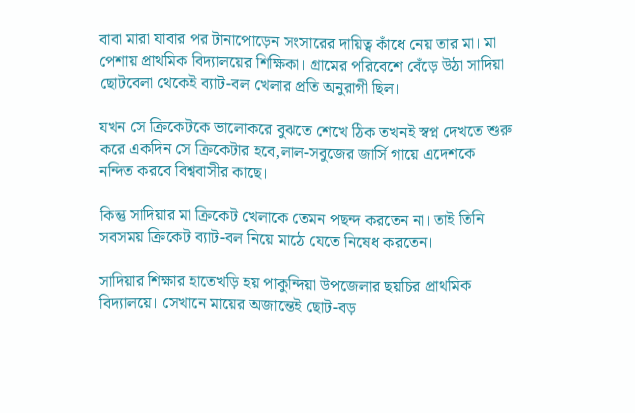বাবা মারা যাবার পর টানাপোড়েন সংসারের দায়িত্ব কাঁধে নেয় তার মা। মা পেশায় প্রাথমিক বিদ্যালয়ের শিক্ষিকা। গ্রামের পরিবেশে বেঁড়ে উঠা সাদিয়া ছোটবেলা থেকেই ব্যাট-বল খেলার প্রতি অনুরাগী ছিল।

যখন সে ক্রিকেটকে ভালোকরে বুঝতে শেখে ঠিক তখনই স্বপ্ন দেখতে শুরু করে একদিন সে ক্রিকেটার হবে,লাল-সবুজের জার্সি গায়ে এদেশকে নন্দিত করবে বিশ্ববাসীর কাছে।

কিন্তু সাদিয়ার মা ক্রিকেট খেলাকে তেমন পছন্দ করতেন না। তাই তিনি সবসময় ক্রিকেট ব্যাট-বল নিয়ে মাঠে যেতে নিষেধ করতেন।

সাদিয়ার শিক্ষার হাতেখড়ি হয় পাকুন্দিয়া উপজেলার ছয়চির প্রাথমিক বিদ্যালয়ে। সেখানে মায়ের অজান্তেই ছোট-বড়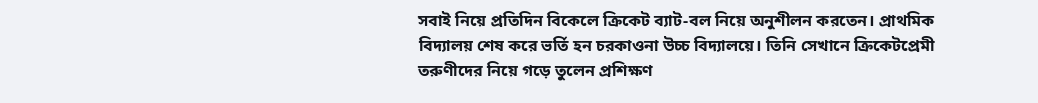সবাই নিয়ে প্রতিদিন বিকেলে ক্রিকেট ব্যাট-বল নিয়ে অনুশীলন করতেন। প্রাথমিক বিদ্যালয় শেষ করে ভর্তি হন চরকাওনা উচ্চ বিদ্যালয়ে। তিনি সেখানে ক্রিকেটপ্রেমী তরুণীদের নিয়ে গড়ে তুলেন প্রশিক্ষণ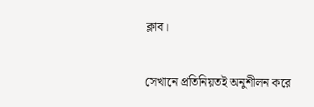ক্লাব।

সেখানে প্রতিনিয়তই অনুশীলন করে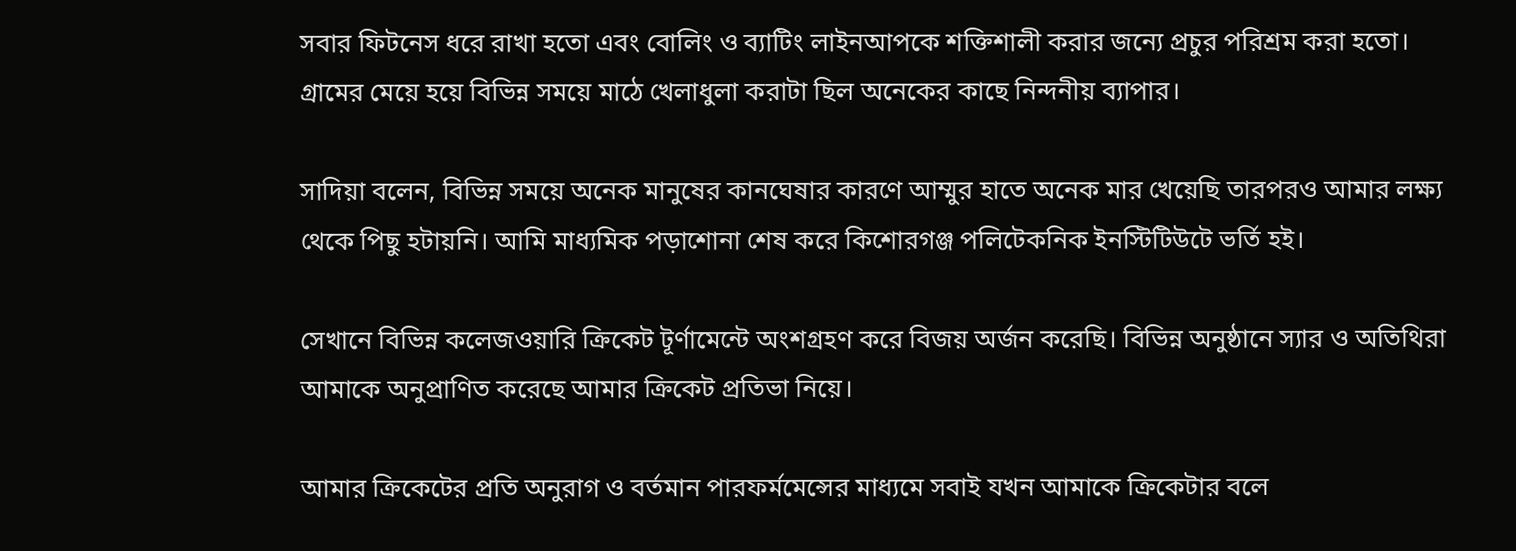সবার ফিটনেস ধরে রাখা হতো এবং বোলিং ও ব্যাটিং লাইনআপকে শক্তিশালী করার জন্যে প্রচুর পরিশ্রম করা হতো।
গ্রামের মেয়ে হয়ে বিভিন্ন সময়ে মাঠে খেলাধুলা করাটা ছিল অনেকের কাছে নিন্দনীয় ব্যাপার।

সাদিয়া বলেন, বিভিন্ন সময়ে অনেক মানুষের কানঘেষার কারণে আম্মুর হাতে অনেক মার খেয়েছি তারপরও আমার লক্ষ্য থেকে পিছু হটায়নি। আমি মাধ্যমিক পড়াশোনা শেষ করে কিশোরগঞ্জ পলিটেকনিক ইনস্টিটিউটে ভর্তি হই।

সেখানে বিভিন্ন কলেজওয়ারি ক্রিকেট টূর্ণামেন্টে অংশগ্রহণ করে বিজয় অর্জন করেছি। বিভিন্ন অনুষ্ঠানে স্যার ও অতিথিরা আমাকে অনুপ্রাণিত করেছে আমার ক্রিকেট প্রতিভা নিয়ে।

আমার ক্রিকেটের প্রতি অনুরাগ ও বর্তমান পারফর্মমেন্সের মাধ্যমে সবাই যখন আমাকে ক্রিকেটার বলে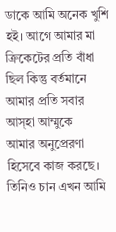ডাকে আমি অনেক খুশি হই। আগে আমার মা ক্রিকেটের প্রতি বাঁধা ছিল কিন্তু বর্তমানে আমার প্রতি সবার আস্হা আম্মুকে
আমার অনুপ্রেরণা হিসেবে কাজ করছে। তিনিও চান এখন আমি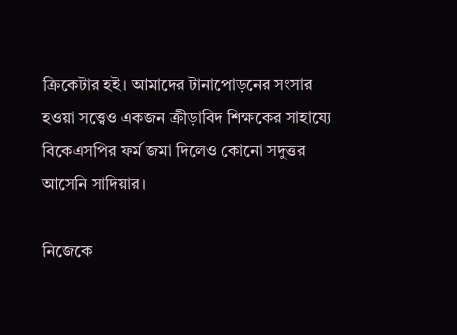ক্রিকেটার হই। আমাদের টানাপোড়নের সংসার হওয়া সত্ত্বেও একজন ক্রীড়াবিদ শিক্ষকের সাহায্যে বিকেএসপির ফর্ম জমা দিলেও কোনো সদুত্তর আসেনি সাদিয়ার।

নিজেকে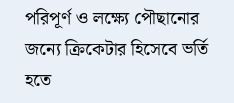পরিপূর্ণ ও লক্ষ্যে পৌছানোর জন্যে ক্রিকেটার হিসেবে ভর্তি হতে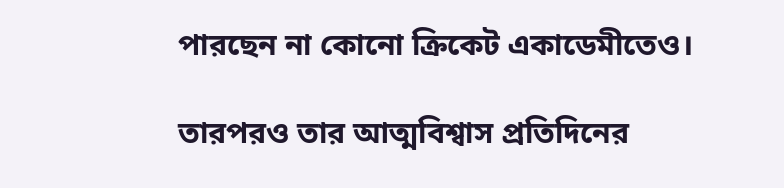পারছেন না কোনো ক্রিকেট একাডেমীতেও।

তারপরও তার আত্মবিশ্বাস প্রতিদিনের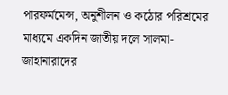পারফর্মমেন্স, অনুশীলন ও কঠোর পরিশ্রমের মাধ্যমে একদিন জাতীয় দলে সালমা-জাহানারাদের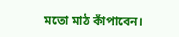মতো মাঠ কাঁপাবেন।